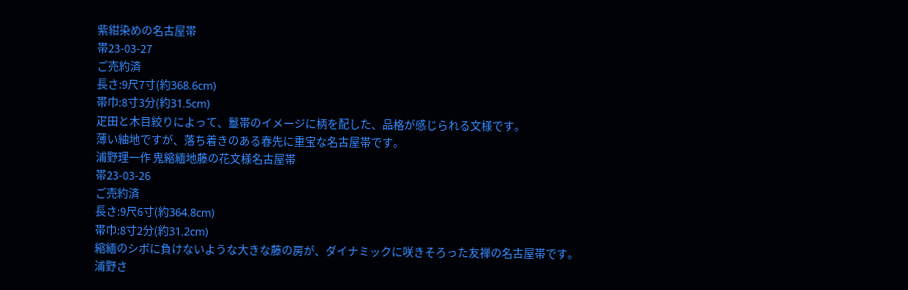紫紺染めの名古屋帯
帯23-03-27
ご売約済
長さ:9尺7寸(約368.6cm)
帯巾:8寸3分(約31.5cm)
疋田と木目絞りによって、鬘帯のイメージに柄を配した、品格が感じられる文様です。
薄い紬地ですが、落ち着きのある春先に重宝な名古屋帯です。
浦野理一作 鬼縮緬地藤の花文様名古屋帯
帯23-03-26
ご売約済
長さ:9尺6寸(約364.8cm)
帯巾:8寸2分(約31.2cm)
縮緬のシボに負けないような大きな藤の房が、ダイナミックに咲きそろった友禅の名古屋帯です。
浦野さ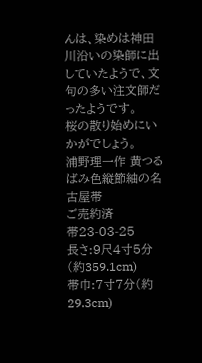んは、染めは神田川沿いの染師に出していたようで、文句の多い注文師だったようです。
桜の散り始めにいかがでしょう。
浦野理一作 黄つるばみ色縦節紬の名古屋帯
ご売約済
帯23-03-25
長さ:9尺4寸5分(約359.1cm)
帯巾:7寸7分(約29.3cm)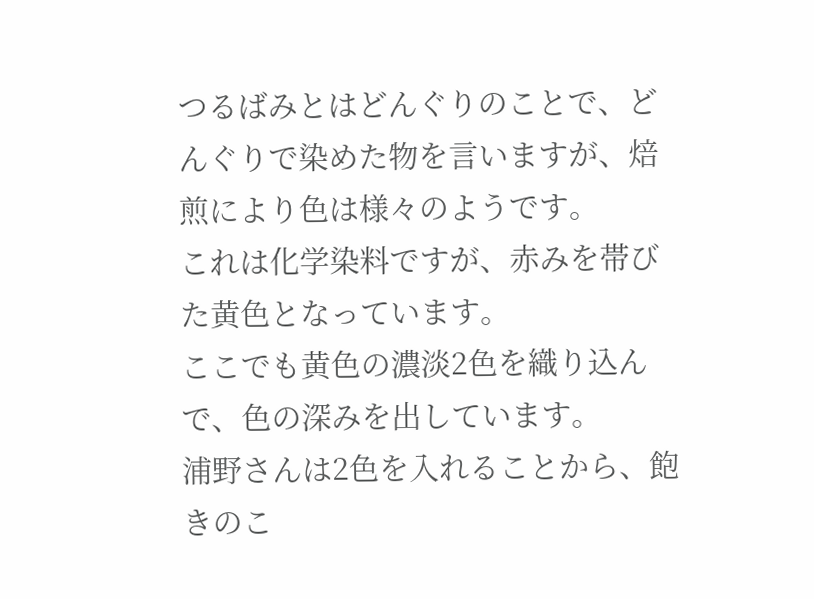つるばみとはどんぐりのことで、どんぐりで染めた物を言いますが、焙煎により色は様々のようです。
これは化学染料ですが、赤みを帯びた黄色となっています。
ここでも黄色の濃淡2色を織り込んで、色の深みを出しています。
浦野さんは2色を入れることから、飽きのこ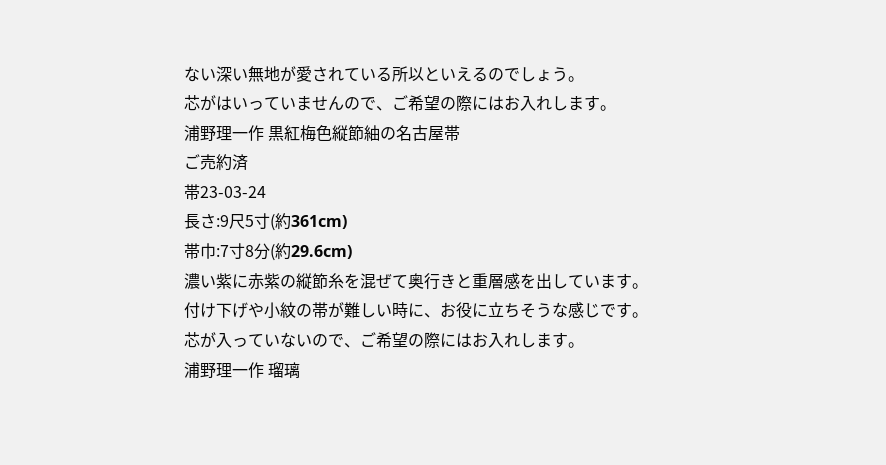ない深い無地が愛されている所以といえるのでしょう。
芯がはいっていませんので、ご希望の際にはお入れします。
浦野理一作 黒紅梅色縦節紬の名古屋帯
ご売約済
帯23-03-24
長さ:9尺5寸(約361cm)
帯巾:7寸8分(約29.6cm)
濃い紫に赤紫の縦節糸を混ぜて奥行きと重層感を出しています。
付け下げや小紋の帯が難しい時に、お役に立ちそうな感じです。
芯が入っていないので、ご希望の際にはお入れします。
浦野理一作 瑠璃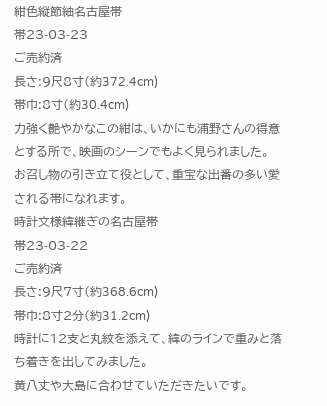紺色縦節紬名古屋帯
帯23-03-23
ご売約済
長さ:9尺8寸(約372.4cm)
帯巾:8寸(約30.4cm)
力強く艶やかなこの紺は、いかにも浦野さんの得意とする所で、映画のシーンでもよく見られました。
お召し物の引き立て役として、重宝な出番の多い愛される帯になれます。
時計文様緯継ぎの名古屋帯
帯23-03-22
ご売約済
長さ:9尺7寸(約368.6cm)
帯巾:8寸2分(約31.2cm)
時計に12支と丸紋を添えて、緯のラインで重みと落ち着きを出してみました。
黄八丈や大島に合わせていただきたいです。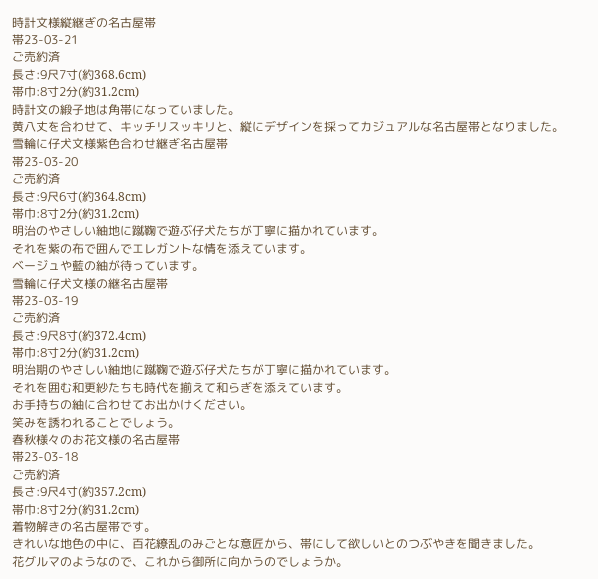時計文様縦継ぎの名古屋帯
帯23-03-21
ご売約済
長さ:9尺7寸(約368.6cm)
帯巾:8寸2分(約31.2cm)
時計文の緞子地は角帯になっていました。
黄八丈を合わせて、キッチリスッキリと、縦にデザインを採ってカジュアルな名古屋帯となりました。
雪輪に仔犬文様紫色合わせ継ぎ名古屋帯
帯23-03-20
ご売約済
長さ:9尺6寸(約364.8cm)
帯巾:8寸2分(約31.2cm)
明治のやさしい紬地に蹴鞠で遊ぶ仔犬たちが丁寧に描かれています。
それを紫の布で囲んでエレガントな情を添えています。
ベージュや藍の紬が待っています。
雪輪に仔犬文様の継名古屋帯
帯23-03-19
ご売約済
長さ:9尺8寸(約372.4cm)
帯巾:8寸2分(約31.2cm)
明治期のやさしい紬地に蹴鞠で遊ぶ仔犬たちが丁寧に描かれています。
それを囲む和更紗たちも時代を揃えて和らぎを添えています。
お手持ちの紬に合わせてお出かけください。
笑みを誘われることでしょう。
春秋様々のお花文様の名古屋帯
帯23-03-18
ご売約済
長さ:9尺4寸(約357.2cm)
帯巾:8寸2分(約31.2cm)
着物解きの名古屋帯です。
きれいな地色の中に、百花繚乱のみごとな意匠から、帯にして欲しいとのつぶやきを聞きました。
花グルマのようなので、これから御所に向かうのでしょうか。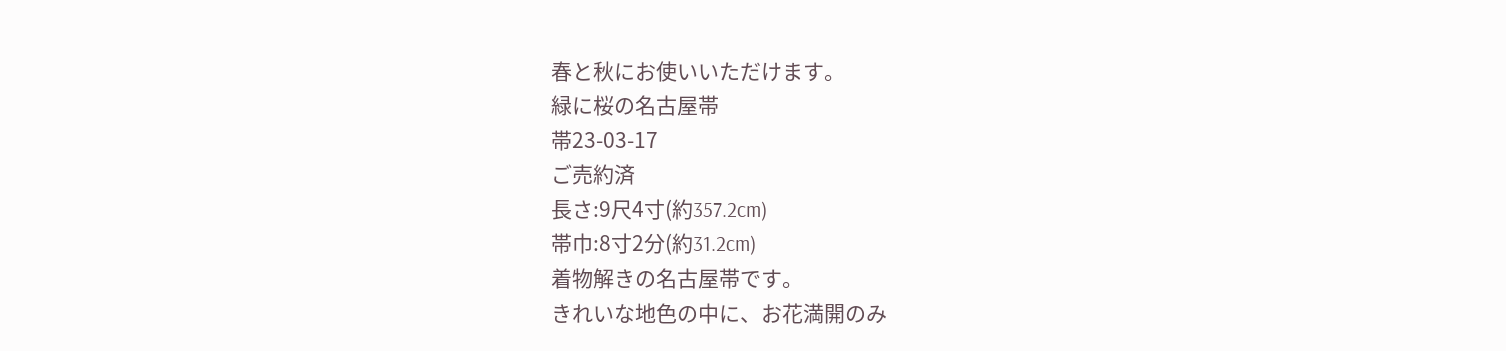春と秋にお使いいただけます。
緑に桜の名古屋帯
帯23-03-17
ご売約済
長さ:9尺4寸(約357.2cm)
帯巾:8寸2分(約31.2cm)
着物解きの名古屋帯です。
きれいな地色の中に、お花満開のみ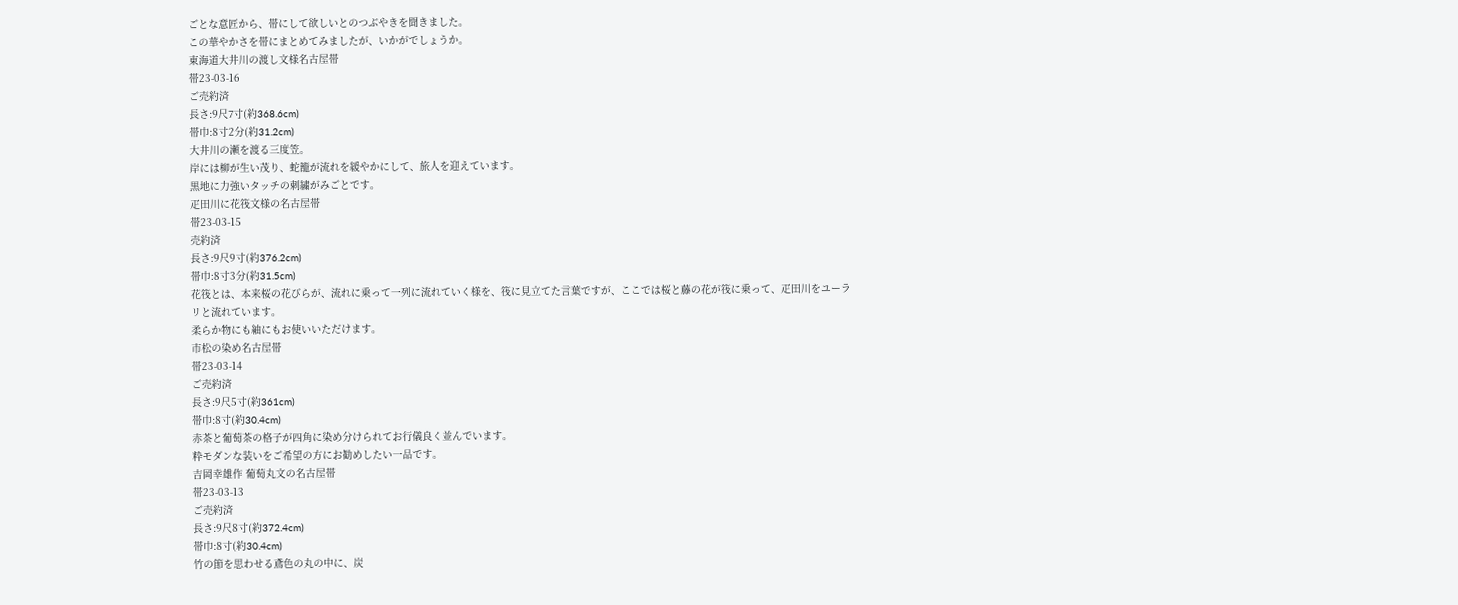ごとな意匠から、帯にして欲しいとのつぶやきを聞きました。
この華やかさを帯にまとめてみましたが、いかがでしょうか。
東海道大井川の渡し文様名古屋帯
帯23-03-16
ご売約済
長さ:9尺7寸(約368.6cm)
帯巾:8寸2分(約31.2cm)
大井川の瀬を渡る三度笠。
岸には柳が生い茂り、蛇籠が流れを緩やかにして、旅人を迎えています。
黒地に力強いタッチの刺繍がみごとです。
疋田川に花筏文様の名古屋帯
帯23-03-15
売約済
長さ:9尺9寸(約376.2cm)
帯巾:8寸3分(約31.5cm)
花筏とは、本来桜の花びらが、流れに乗って一列に流れていく様を、筏に見立てた言葉ですが、ここでは桜と藤の花が筏に乗って、疋田川をユーラリと流れています。
柔らか物にも紬にもお使いいただけます。
市松の染め名古屋帯
帯23-03-14
ご売約済
長さ:9尺5寸(約361cm)
帯巾:8寸(約30.4cm)
赤茶と葡萄茶の格子が四角に染め分けられてお行儀良く並んでいます。
粋モダンな装いをご希望の方にお勧めしたい一品です。
吉岡幸雄作 葡萄丸文の名古屋帯
帯23-03-13
ご売約済
長さ:9尺8寸(約372.4cm)
帯巾:8寸(約30.4cm)
竹の節を思わせる鳶色の丸の中に、炭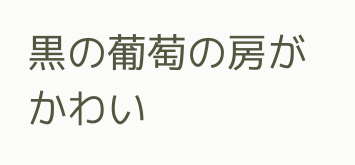黒の葡萄の房がかわい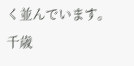く並んでいます。
千歳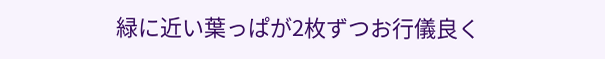緑に近い葉っぱが2枚ずつお行儀良く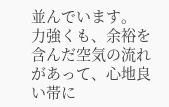並んでいます。
力強くも、余裕を含んだ空気の流れがあって、心地良い帯に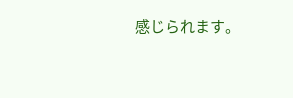感じられます。